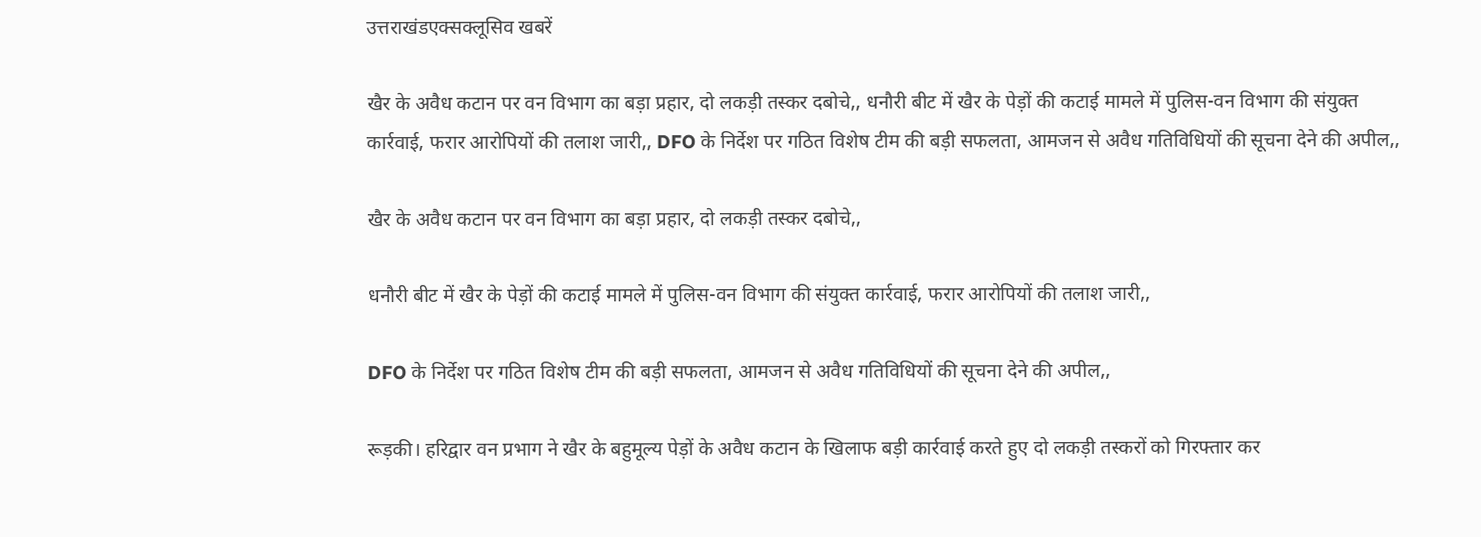उत्तराखंडएक्सक्लूसिव खबरें

खैर के अवैध कटान पर वन विभाग का बड़ा प्रहार, दो लकड़ी तस्कर दबोचे,, धनौरी बीट में खैर के पेड़ों की कटाई मामले में पुलिस-वन विभाग की संयुक्त कार्रवाई, फरार आरोपियों की तलाश जारी,, DFO के निर्देश पर गठित विशेष टीम की बड़ी सफलता, आमजन से अवैध गतिविधियों की सूचना देने की अपील,,

खैर के अवैध कटान पर वन विभाग का बड़ा प्रहार, दो लकड़ी तस्कर दबोचे,,

धनौरी बीट में खैर के पेड़ों की कटाई मामले में पुलिस-वन विभाग की संयुक्त कार्रवाई, फरार आरोपियों की तलाश जारी,,

DFO के निर्देश पर गठित विशेष टीम की बड़ी सफलता, आमजन से अवैध गतिविधियों की सूचना देने की अपील,,

रूड़की। हरिद्वार वन प्रभाग ने खैर के बहुमूल्य पेड़ों के अवैध कटान के खिलाफ बड़ी कार्रवाई करते हुए दो लकड़ी तस्करों को गिरफ्तार कर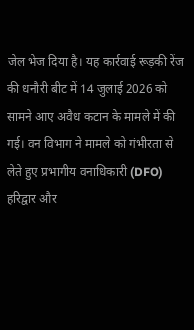जेल भेज दिया है। यह कार्रवाई रूड़की रेंज की धनौरी बीट में 14 जुलाई 2026 को सामने आए अवैध कटान के मामले में की गई। वन विभाग ने मामले को गंभीरता से लेते हुए प्रभागीय वनाधिकारी (DFO) हरिद्वार और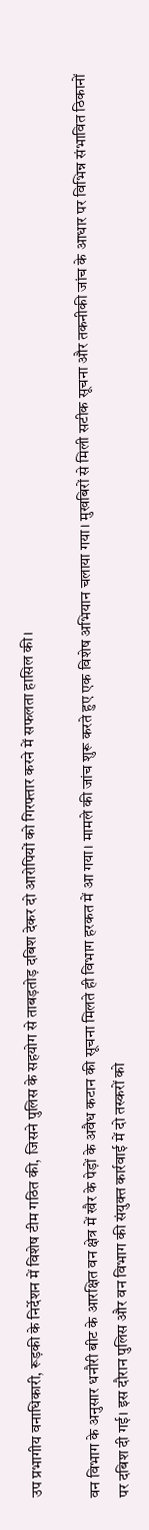उप प्रभागीय वनाधिकारी, रूड़की के निर्देशन में विशेष टीम गठित की, जिसने पुलिस के सहयोग से ताबड़तोड़ दबिश देकर दो आरोपियों को गिरफ्तार करने में सफलता हासिल की।

वन विभाग के अनुसार धनौरी बीट के आरक्षित वन क्षेत्र में खैर के पेड़ों के अवैध कटान की सूचना मिलते ही विभाग हरकत में आ गया। मामले की जांच शुरू करते हुए एक विशेष अभियान चलाया गया। मुखबिरों से मिली सटीक सूचना और तकनीकी जांच के आधार पर विभिन्न संभावित ठिकानों पर दबिश दी गई। इस दौरान पुलिस और वन विभाग की संयुक्त कार्रवाई में दो तस्करों को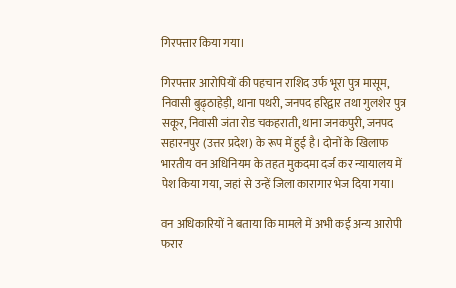गिरफ्तार किया गया।

गिरफ्तार आरोपियों की पहचान राशिद उर्फ भूरा पुत्र मासूम, निवासी बुढ़्ठाहेड़ी, थाना पथरी, जनपद हरिद्वार तथा गुलशेर पुत्र सकूर, निवासी जंता रोड चकहराती, थाना जनकपुरी, जनपद सहारनपुर (उत्तर प्रदेश) के रूप में हुई है। दोनों के खिलाफ भारतीय वन अधिनियम के तहत मुकदमा दर्ज कर न्यायालय में पेश किया गया, जहां से उन्हें जिला कारागार भेज दिया गया।

वन अधिकारियों ने बताया कि मामले में अभी कई अन्य आरोपी फरार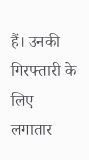हैं। उनकी गिरफ्तारी के लिए लगातार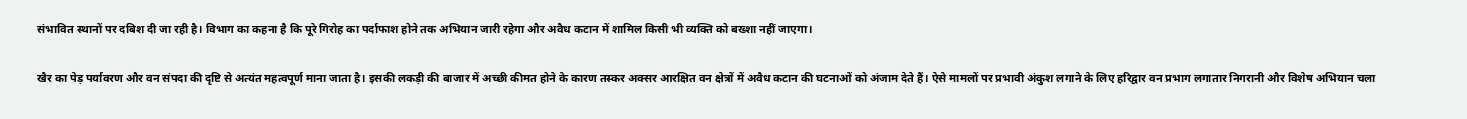संभावित स्थानों पर दबिश दी जा रही है। विभाग का कहना है कि पूरे गिरोह का पर्दाफाश होने तक अभियान जारी रहेगा और अवैध कटान में शामिल किसी भी व्यक्ति को बख्शा नहीं जाएगा।

खैर का पेड़ पर्यावरण और वन संपदा की दृष्टि से अत्यंत महत्वपूर्ण माना जाता है। इसकी लकड़ी की बाजार में अच्छी कीमत होने के कारण तस्कर अक्सर आरक्षित वन क्षेत्रों में अवैध कटान की घटनाओं को अंजाम देते हैं। ऐसे मामलों पर प्रभावी अंकुश लगाने के लिए हरिद्वार वन प्रभाग लगातार निगरानी और विशेष अभियान चला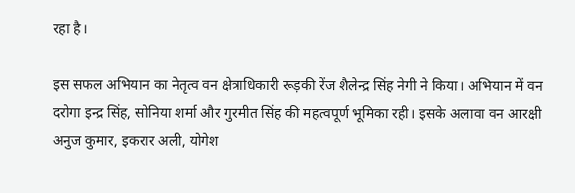रहा है।

इस सफल अभियान का नेतृत्व वन क्षेत्राधिकारी रूड़की रेंज शैलेन्द्र सिंह नेगी ने किया। अभियान में वन दरोगा इन्द्र सिंह, सोनिया शर्मा और गुरमीत सिंह की महत्वपूर्ण भूमिका रही। इसके अलावा वन आरक्षी अनुज कुमार, इकरार अली, योगेश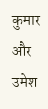कुमार और उमेश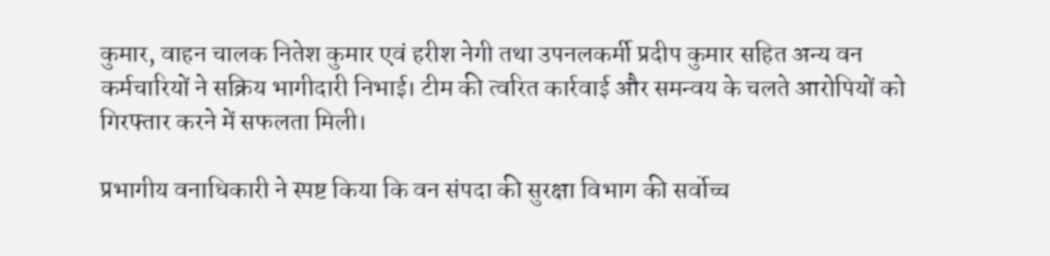कुमार, वाहन चालक नितेश कुमार एवं हरीश नेगी तथा उपनलकर्मी प्रदीप कुमार सहित अन्य वन कर्मचारियों ने सक्रिय भागीदारी निभाई। टीम की त्वरित कार्रवाई और समन्वय के चलते आरोपियों को गिरफ्तार करने में सफलता मिली।

प्रभागीय वनाधिकारी ने स्पष्ट किया कि वन संपदा की सुरक्षा विभाग की सर्वोच्च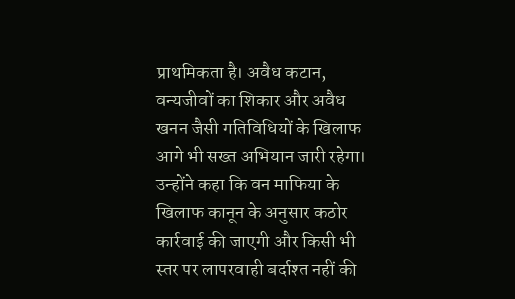प्राथमिकता है। अवैध कटान, वन्यजीवों का शिकार और अवैध खनन जैसी गतिविधियों के खिलाफ आगे भी सख्त अभियान जारी रहेगा। उन्होंने कहा कि वन माफिया के खिलाफ कानून के अनुसार कठोर कार्रवाई की जाएगी और किसी भी स्तर पर लापरवाही बर्दाश्त नहीं की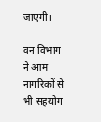जाएगी।

वन विभाग ने आम नागरिकों से भी सहयोग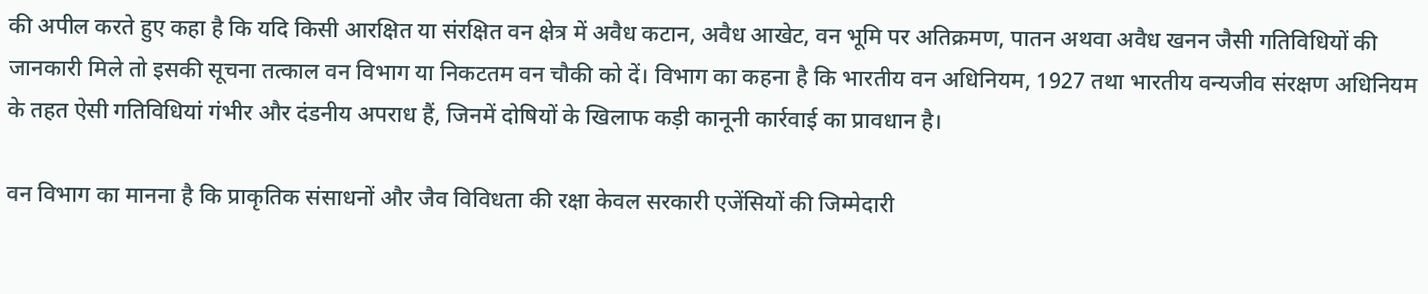की अपील करते हुए कहा है कि यदि किसी आरक्षित या संरक्षित वन क्षेत्र में अवैध कटान, अवैध आखेट, वन भूमि पर अतिक्रमण, पातन अथवा अवैध खनन जैसी गतिविधियों की जानकारी मिले तो इसकी सूचना तत्काल वन विभाग या निकटतम वन चौकी को दें। विभाग का कहना है कि भारतीय वन अधिनियम, 1927 तथा भारतीय वन्यजीव संरक्षण अधिनियम के तहत ऐसी गतिविधियां गंभीर और दंडनीय अपराध हैं, जिनमें दोषियों के खिलाफ कड़ी कानूनी कार्रवाई का प्रावधान है।

वन विभाग का मानना है कि प्राकृतिक संसाधनों और जैव विविधता की रक्षा केवल सरकारी एजेंसियों की जिम्मेदारी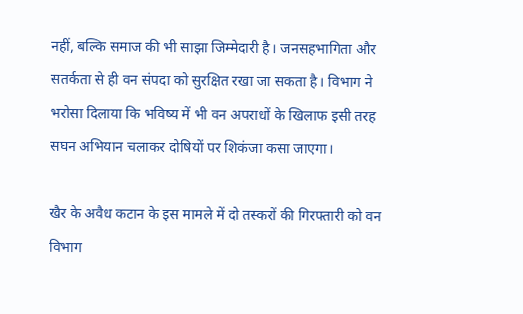नहीं, बल्कि समाज की भी साझा जिम्मेदारी है। जनसहभागिता और सतर्कता से ही वन संपदा को सुरक्षित रखा जा सकता है। विभाग ने भरोसा दिलाया कि भविष्य में भी वन अपराधों के खिलाफ इसी तरह सघन अभियान चलाकर दोषियों पर शिकंजा कसा जाएगा।

खैर के अवैध कटान के इस मामले में दो तस्करों की गिरफ्तारी को वन विभाग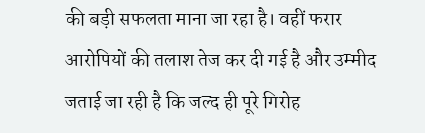की बड़ी सफलता माना जा रहा है। वहीं फरार आरोपियों की तलाश तेज कर दी गई है और उम्मीद जताई जा रही है कि जल्द ही पूरे गिरोह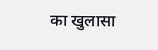का खुलासा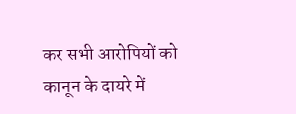कर सभी आरोपियों को कानून के दायरे में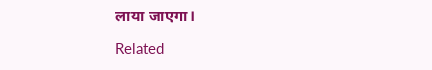लाया जाएगा।

Related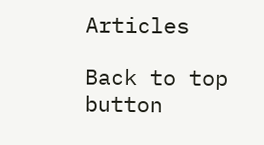Articles

Back to top button